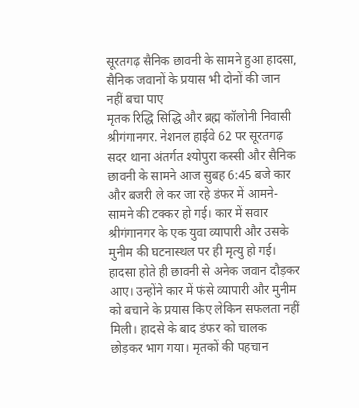सूरतगढ़ सैनिक छावनी के सामने हुआ हादसा, सैनिक जवानों के प्रयास भी दोनों की जान नहीं बचा पाए
मृतक रिद्धि सिद्धि और ब्रह्म कॉलोनी निवासी
श्रीगंगानगर. नेशनल हाईवे 62 पर सूरतगढ़ सदर थाना अंतर्गत श्योपुरा कस्सी और सैनिक छावनी के सामने आज सुबह 6:45 बजे कार और बजरी ले कर जा रहे डंफर में आमने-सामने की टक्कर हो गई। कार में सवार श्रीगंगानगर के एक युवा व्यापारी और उसके मुनीम की घटनास्थल पर ही मृत्यु हो गई। हादसा होते ही छावनी से अनेक जवान दौड़कर आए। उन्होंने कार में फंसे व्यापारी और मुनीम को बचाने के प्रयास किए लेकिन सफलता नहीं मिली। हादसे के बाद डंफर को चालक छोड़कर भाग गया। मृतकों की पहचान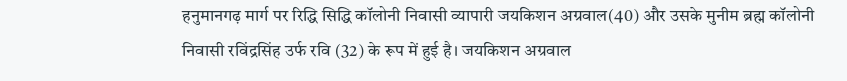हनुमानगढ़ मार्ग पर रिद्धि सिद्धि कॉलोनी निवासी व्यापारी जयकिशन अग्रवाल(40) और उसके मुनीम ब्रह्म कॉलोनी निवासी रविंद्रसिंह उर्फ रवि (32) के रूप में हुई है। जयकिशन अग्रवाल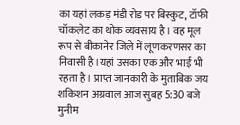का यहां लकड़ मंडी रोड पर बिस्कुट, टॉफी चॉकलेट का थोक व्यवसाय है। वह मूल रूप से बीकानेर जिले में लूणकरणसर का निवासी है।यहां उसका एक और भाई भी रहता है। प्राप्त जानकारी के मुताबिक जय शकिशन अग्रवाल आज सुबह 5:30 बजे मुनीम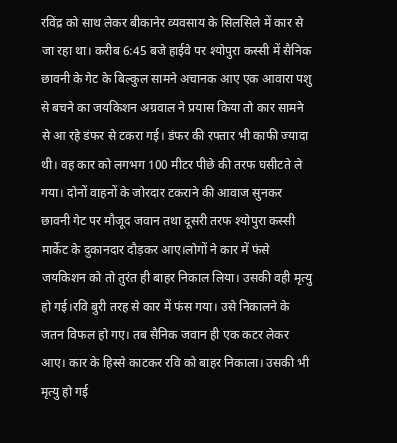रविंद्र को साथ लेकर बीकानेर व्यवसाय के सिलसिले में कार से जा रहा था। करीब 6:45 बजे हाईवे पर श्योपुरा कस्सी में सैनिक छावनी के गेट के बिल्कुल सामने अचानक आए एक आवारा पशु से बचने का जयकिशन अग्रवाल ने प्रयास किया तो कार सामने से आ रहे डंफर से टकरा गई। डंफर की रफ्तार भी काफी ज्यादा थी। वह कार को लगभग 100 मीटर पीछे की तरफ घसीटते ले गया। दोनों वाहनों के जोरदार टकराने की आवाज सुनकर छावनी गेट पर मौजूद जवान तथा दूसरी तरफ श्योपुरा कस्सी मार्केट के दुकानदार दौड़कर आए।लोगों ने कार में फंसे जयकिशन को तो तुरंत ही बाहर निकाल लिया। उसकी वही मृत्यु हो गई।रवि बुरी तरह से कार में फंस गया। उसे निकालने के जतन विफल हो गए। तब सैनिक जवान ही एक कटर लेकर आए। कार के हिस्से काटकर रवि को बाहर निकाला। उसकी भी मृत्यु हो गई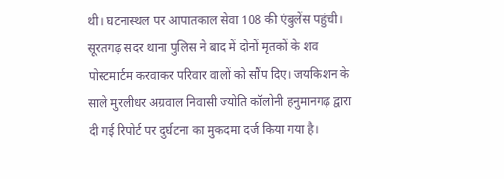थी। घटनास्थल पर आपातकाल सेवा 108 की एंबुलेंस पहुंची। सूरतगढ़ सदर थाना पुलिस ने बाद में दोनों मृतकों के शव पोस्टमार्टम करवाकर परिवार वालों को सौंप दिए। जयकिशन के साले मुरलीधर अग्रवाल निवासी ज्योति कॉलोनी हनुमानगढ़ द्वारा दी गई रिपोर्ट पर दुर्घटना का मुकदमा दर्ज किया गया है।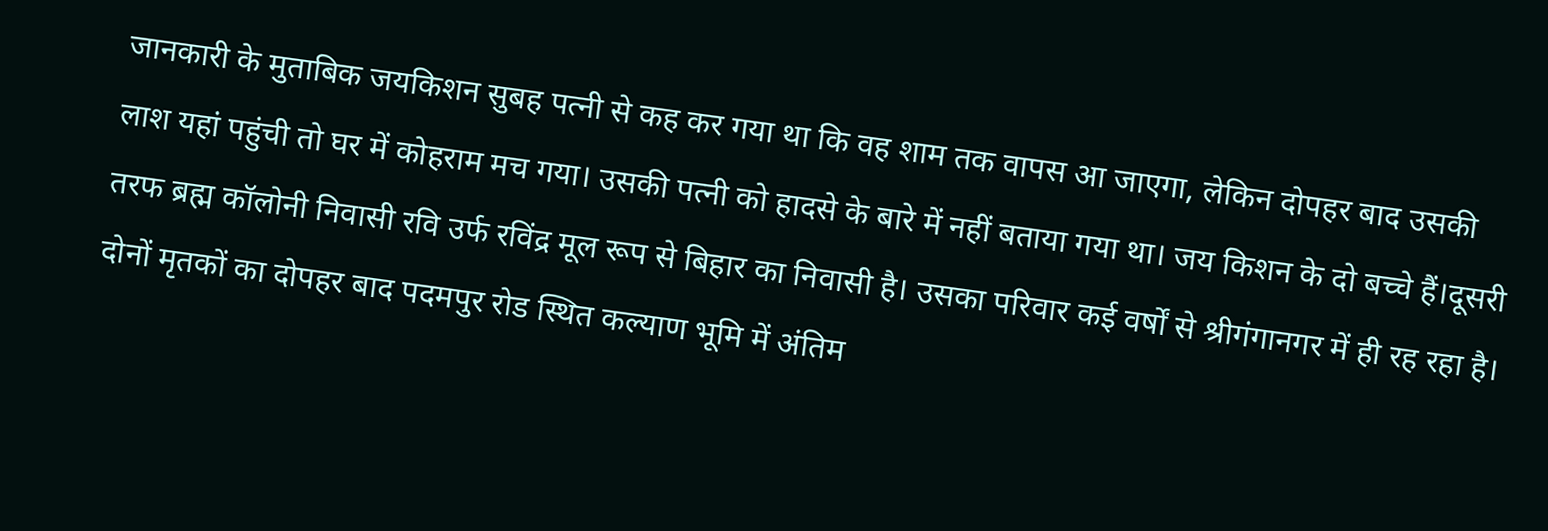जानकारी के मुताबिक जयकिशन सुबह पत्नी से कह कर गया था कि वह शाम तक वापस आ जाएगा, लेकिन दोपहर बाद उसकी लाश यहां पहुंची तो घर में कोहराम मच गया। उसकी पत्नी को हादसे के बारे में नहीं बताया गया था। जय किशन के दो बच्चे हैं।दूसरी तरफ ब्रह्म कॉलोनी निवासी रवि उर्फ रविंद्र मूल रूप से बिहार का निवासी है। उसका परिवार कई वर्षों से श्रीगंगानगर में ही रह रहा है। दोनों मृतकों का दोपहर बाद पदमपुर रोड स्थित कल्याण भूमि में अंतिम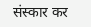संस्कार कर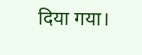दिया गया।